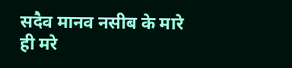सदैव मानव नसीब के मारे
ही मरे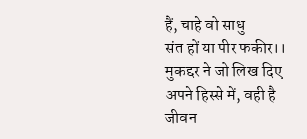हैं, चाहे वो साधु
संत हों या पीर फकीर।।
मुकद्दर ने जो लिख दिए
अपने हिस्से में, वही है
जीवन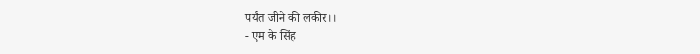पर्यंत जीने की लकीर।।
- एम के सिंह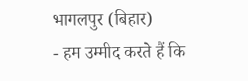भागलपुर (बिहार)
- हम उम्मीद करते हैं कि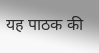यह पाठक की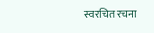स्वरचित रचना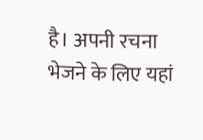है। अपनी रचना भेजने के लिए यहां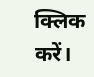क्लिक करें।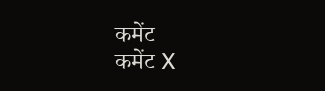कमेंट
कमेंट X